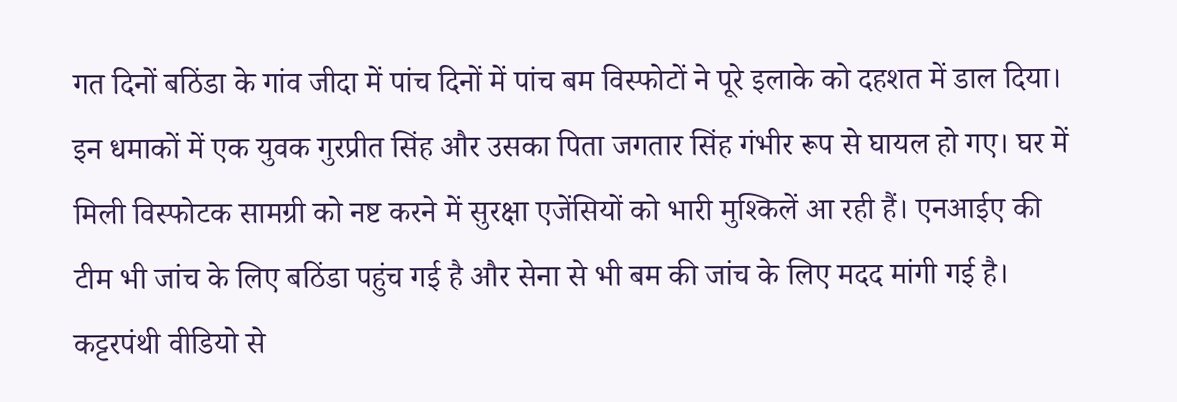गत दिनों बठिंडा के गांव जीदा में पांच दिनों में पांच बम विस्फोटों ने पूरे इलाके को दहशत में डाल दिया। इन धमाकों में एक युवक गुरप्रीत सिंह और उसका पिता जगतार सिंह गंभीर रूप से घायल हो गए। घर में मिली विस्फोटक सामग्री को नष्ट करने में सुरक्षा एजेंसियों को भारी मुश्किलें आ रही हैं। एनआईए की टीम भी जांच के लिए बठिंडा पहुंच गई है और सेना से भी बम की जांच के लिए मदद मांगी गई है।
कट्टरपंथी वीडियो से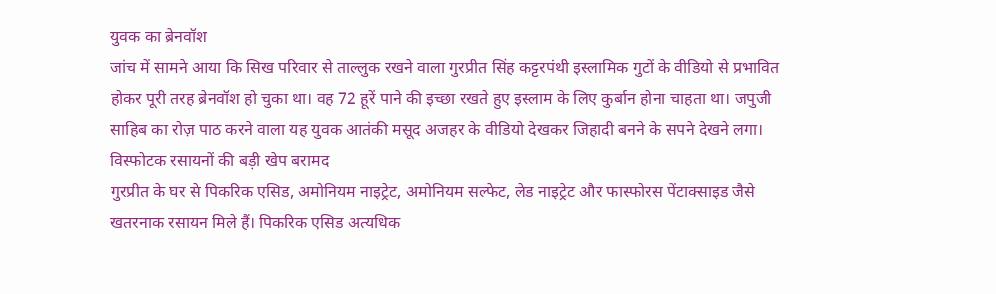युवक का ब्रेनवॉश
जांच में सामने आया कि सिख परिवार से ताल्लुक रखने वाला गुरप्रीत सिंह कट्टरपंथी इस्लामिक गुटों के वीडियो से प्रभावित होकर पूरी तरह ब्रेनवॉश हो चुका था। वह 72 हूरें पाने की इच्छा रखते हुए इस्लाम के लिए कुर्बान होना चाहता था। जपुजी साहिब का रोज़ पाठ करने वाला यह युवक आतंकी मसूद अजहर के वीडियो देखकर जिहादी बनने के सपने देखने लगा।
विस्फोटक रसायनों की बड़ी खेप बरामद
गुरप्रीत के घर से पिकरिक एसिड, अमोनियम नाइट्रेट, अमोनियम सल्फेट, लेड नाइट्रेट और फास्फोरस पेंटाक्साइड जैसे खतरनाक रसायन मिले हैं। पिकरिक एसिड अत्यधिक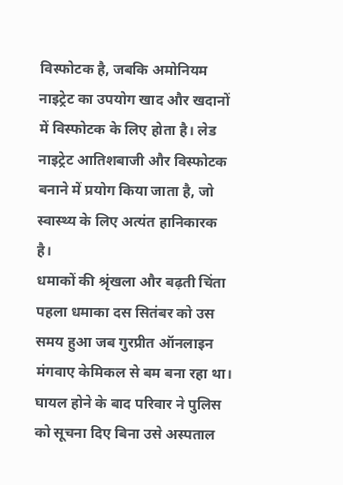विस्फोटक है, जबकि अमोनियम नाइट्रेट का उपयोग खाद और खदानों में विस्फोटक के लिए होता है। लेड नाइट्रेट आतिशबाजी और विस्फोटक बनाने में प्रयोग किया जाता है, जो स्वास्थ्य के लिए अत्यंत हानिकारक है।
धमाकों की श्रृंखला और बढ़ती चिंता
पहला धमाका दस सितंबर को उस समय हुआ जब गुरप्रीत ऑनलाइन मंगवाए केमिकल से बम बना रहा था। घायल होने के बाद परिवार ने पुलिस को सूचना दिए बिना उसे अस्पताल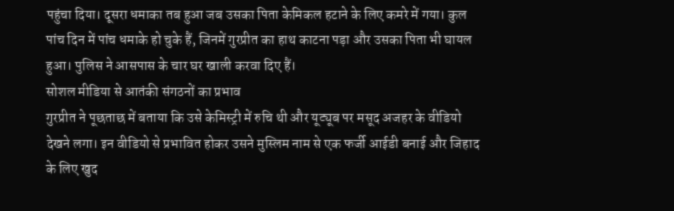पहुंचा दिया। दूसरा धमाका तब हुआ जब उसका पिता केमिकल हटाने के लिए कमरे में गया। कुल पांच दिन में पांच धमाके हो चुके हैं, जिनमें गुरप्रीत का हाथ काटना पड़ा और उसका पिता भी घायल हुआ। पुलिस ने आसपास के चार घर खाली करवा दिए हैं।
सोशल मीडिया से आतंकी संगठनों का प्रभाव
गुरप्रीत ने पूछताछ में बताया कि उसे केमिस्ट्री में रुचि थी और यूट्यूब पर मसूद अजहर के वीडियो देखने लगा। इन वीडियो से प्रभावित होकर उसने मुस्लिम नाम से एक फर्जी आईडी बनाई और जिहाद के लिए खुद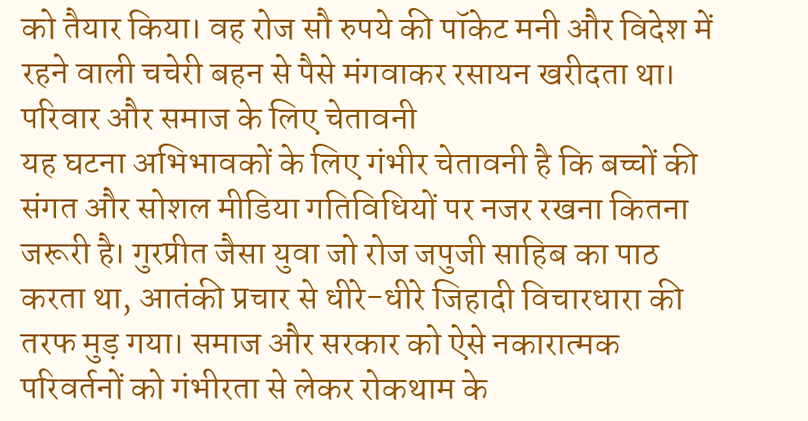को तैयार किया। वह रोज सौ रुपये की पॉकेट मनी और विदेश में रहने वाली चचेरी बहन से पैसे मंगवाकर रसायन खरीदता था।
परिवार और समाज के लिए चेतावनी
यह घटना अभिभावकों के लिए गंभीर चेतावनी है कि बच्चों की संगत और सोशल मीडिया गतिविधियों पर नजर रखना कितना जरूरी है। गुरप्रीत जैसा युवा जो रोज जपुजी साहिब का पाठ करता था, आतंकी प्रचार से धीरे-धीरे जिहादी विचारधारा की तरफ मुड़ गया। समाज और सरकार को ऐसे नकारात्मक परिवर्तनों को गंभीरता से लेकर रोकथाम के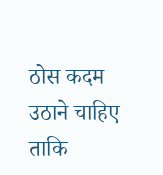ठोस कदम उठाने चाहिए ताकि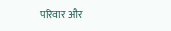परिवार और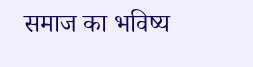समाज का भविष्य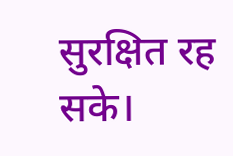सुरक्षित रह सके।